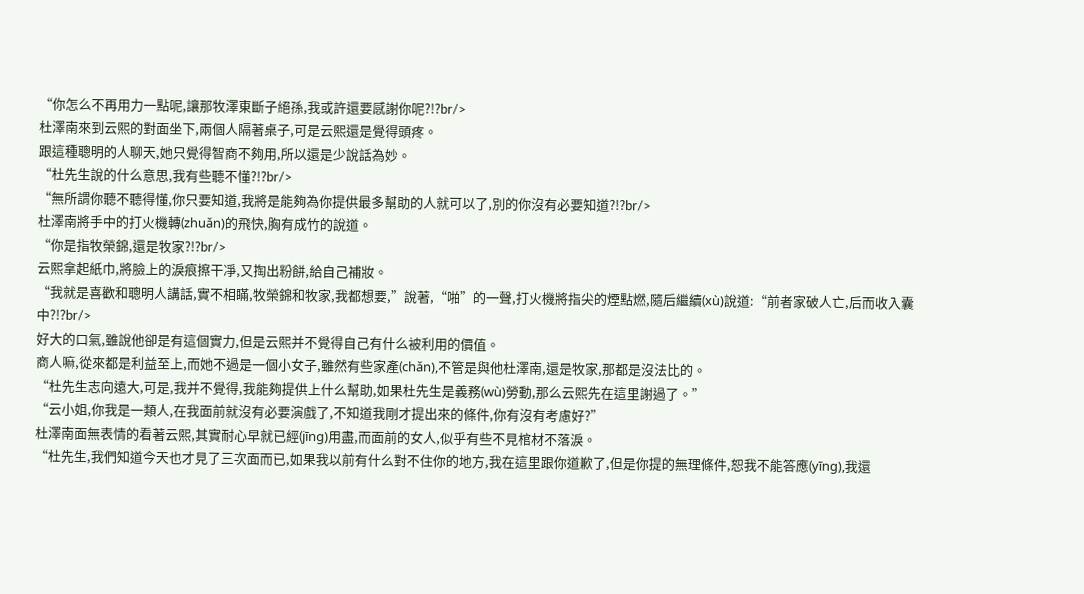“你怎么不再用力一點呢,讓那牧澤東斷子絕孫,我或許還要感謝你呢?!?br/>
杜澤南來到云熙的對面坐下,兩個人隔著桌子,可是云熙還是覺得頭疼。
跟這種聰明的人聊天,她只覺得智商不夠用,所以還是少說話為妙。
“杜先生說的什么意思,我有些聽不懂?!?br/>
“無所謂你聽不聽得懂,你只要知道,我將是能夠為你提供最多幫助的人就可以了,別的你沒有必要知道?!?br/>
杜澤南將手中的打火機轉(zhuǎn)的飛快,胸有成竹的說道。
“你是指牧榮錦,還是牧家?!?br/>
云熙拿起紙巾,將臉上的淚痕擦干凈,又掏出粉餅,給自己補妝。
“我就是喜歡和聰明人講話,實不相瞞,牧榮錦和牧家,我都想要,”說著,“啪”的一聲,打火機將指尖的煙點燃,隨后繼續(xù)說道:“前者家破人亡,后而收入囊中?!?br/>
好大的口氣,雖說他卻是有這個實力,但是云熙并不覺得自己有什么被利用的價值。
商人嘛,從來都是利益至上,而她不過是一個小女子,雖然有些家產(chǎn),不管是與他杜澤南,還是牧家,那都是沒法比的。
“杜先生志向遠大,可是,我并不覺得,我能夠提供上什么幫助,如果杜先生是義務(wù)勞動,那么云熙先在這里謝過了。”
“云小姐,你我是一類人,在我面前就沒有必要演戲了,不知道我剛才提出來的條件,你有沒有考慮好?”
杜澤南面無表情的看著云熙,其實耐心早就已經(jīng)用盡,而面前的女人,似乎有些不見棺材不落淚。
“杜先生,我們知道今天也才見了三次面而已,如果我以前有什么對不住你的地方,我在這里跟你道歉了,但是你提的無理條件,恕我不能答應(yīng),我還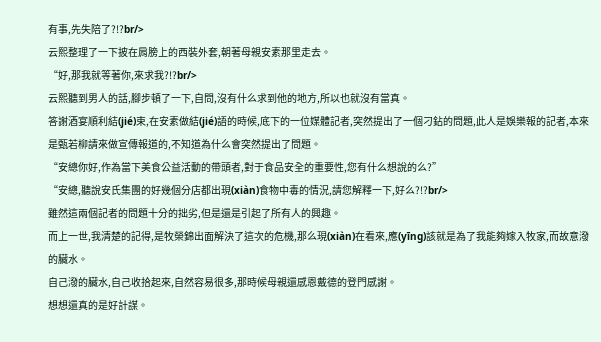有事,先失陪了?!?br/>
云熙整理了一下披在肩膀上的西裝外套,朝著母親安素那里走去。
“好,那我就等著你,來求我?!?br/>
云熙聽到男人的話,腳步頓了一下,自問,沒有什么求到他的地方,所以也就沒有當真。
答謝酒宴順利結(jié)束,在安素做結(jié)語的時候,底下的一位媒體記者,突然提出了一個刁鉆的問題,此人是娛樂報的記者,本來是甄若柳請來做宣傳報道的,不知道為什么會突然提出了問題。
“安總你好,作為當下美食公益活動的帶頭者,對于食品安全的重要性,您有什么想說的么?”
“安總,聽說安氏集團的好幾個分店都出現(xiàn)食物中毒的情況,請您解釋一下,好么?!?br/>
雖然這兩個記者的問題十分的拙劣,但是還是引起了所有人的興趣。
而上一世,我清楚的記得,是牧榮錦出面解決了這次的危機,那么現(xiàn)在看來,應(yīng)該就是為了我能夠嫁入牧家,而故意潑的臟水。
自己潑的臟水,自己收拾起來,自然容易很多,那時候母親還感恩戴德的登門感謝。
想想還真的是好計謀。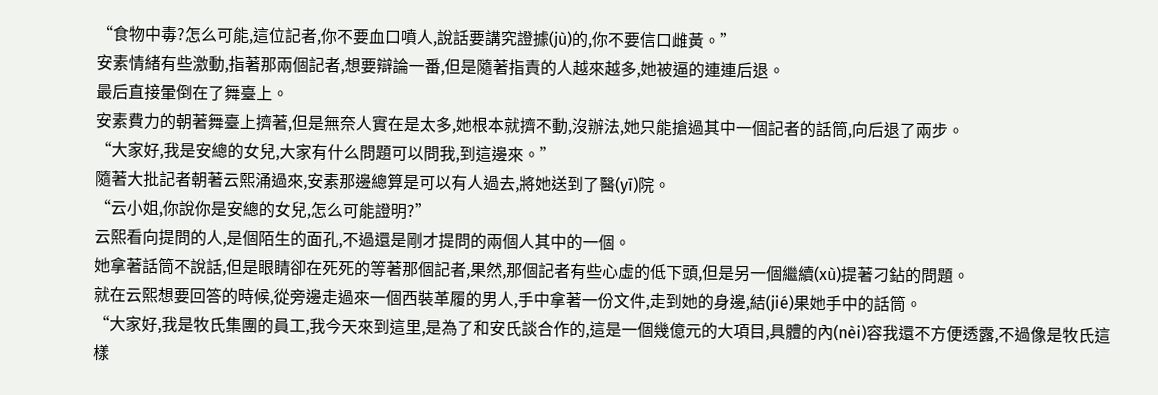“食物中毒?怎么可能,這位記者,你不要血口噴人,說話要講究證據(jù)的,你不要信口雌黃。”
安素情緒有些激動,指著那兩個記者,想要辯論一番,但是隨著指責的人越來越多,她被逼的連連后退。
最后直接暈倒在了舞臺上。
安素費力的朝著舞臺上擠著,但是無奈人實在是太多,她根本就擠不動,沒辦法,她只能搶過其中一個記者的話筒,向后退了兩步。
“大家好,我是安總的女兒,大家有什么問題可以問我,到這邊來。”
隨著大批記者朝著云熙涌過來,安素那邊總算是可以有人過去,將她送到了醫(yī)院。
“云小姐,你說你是安總的女兒,怎么可能證明?”
云熙看向提問的人,是個陌生的面孔,不過還是剛才提問的兩個人其中的一個。
她拿著話筒不說話,但是眼睛卻在死死的等著那個記者,果然,那個記者有些心虛的低下頭,但是另一個繼續(xù)提著刁鉆的問題。
就在云熙想要回答的時候,從旁邊走過來一個西裝革履的男人,手中拿著一份文件,走到她的身邊,結(jié)果她手中的話筒。
“大家好,我是牧氏集團的員工,我今天來到這里,是為了和安氏談合作的,這是一個幾億元的大項目,具體的內(nèi)容我還不方便透露,不過像是牧氏這樣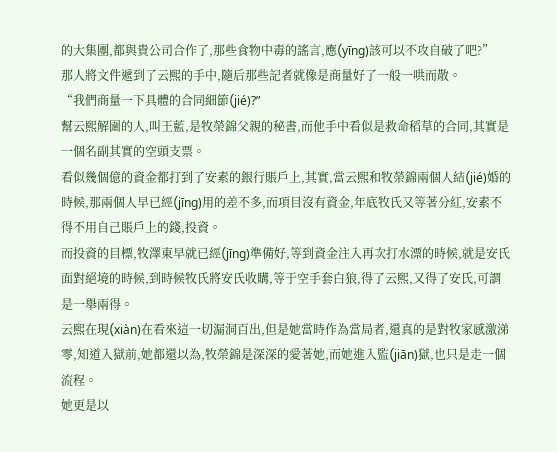的大集團,都與貴公司合作了,那些食物中毒的謠言,應(yīng)該可以不攻自破了吧?”
那人將文件遞到了云熙的手中,隨后那些記者就像是商量好了一般一哄而散。
“我們商量一下具體的合同細節(jié)?”
幫云熙解圍的人,叫王藍,是牧榮錦父親的秘書,而他手中看似是救命稻草的合同,其實是一個名副其實的空頭支票。
看似幾個億的資金都打到了安素的銀行賬戶上,其實,當云熙和牧榮錦兩個人結(jié)婚的時候,那兩個人早已經(jīng)用的差不多,而項目沒有資金,年底牧氏又等著分紅,安素不得不用自己賬戶上的錢,投資。
而投資的目標,牧澤東早就已經(jīng)準備好,等到資金注入再次打水漂的時候,就是安氏面對絕境的時候,到時候牧氏將安氏收購,等于空手套白狼,得了云熙,又得了安氏,可謂是一舉兩得。
云熙在現(xiàn)在看來這一切漏洞百出,但是她當時作為當局者,還真的是對牧家感激涕零,知道入獄前,她都還以為,牧榮錦是深深的愛著她,而她進入監(jiān)獄,也只是走一個流程。
她更是以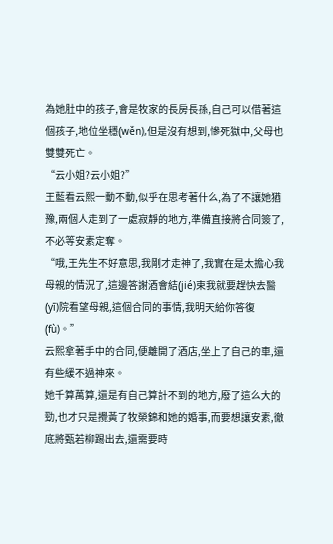為她肚中的孩子,會是牧家的長房長孫,自己可以借著這個孩子,地位坐穩(wěn),但是沒有想到,慘死獄中,父母也雙雙死亡。
“云小姐?云小姐?”
王藍看云熙一動不動,似乎在思考著什么,為了不讓她猶豫,兩個人走到了一處寂靜的地方,準備直接將合同簽了,不必等安素定奪。
“哦,王先生不好意思,我剛才走神了,我實在是太擔心我母親的情況了,這邊答謝酒會結(jié)束我就要趕快去醫(yī)院看望母親,這個合同的事情,我明天給你答復(fù)。”
云熙拿著手中的合同,便離開了酒店,坐上了自己的車,還有些緩不過神來。
她千算萬算,還是有自己算計不到的地方,廢了這么大的勁,也才只是攪黃了牧榮錦和她的婚事,而要想讓安素,徹底將甄若柳踢出去,還需要時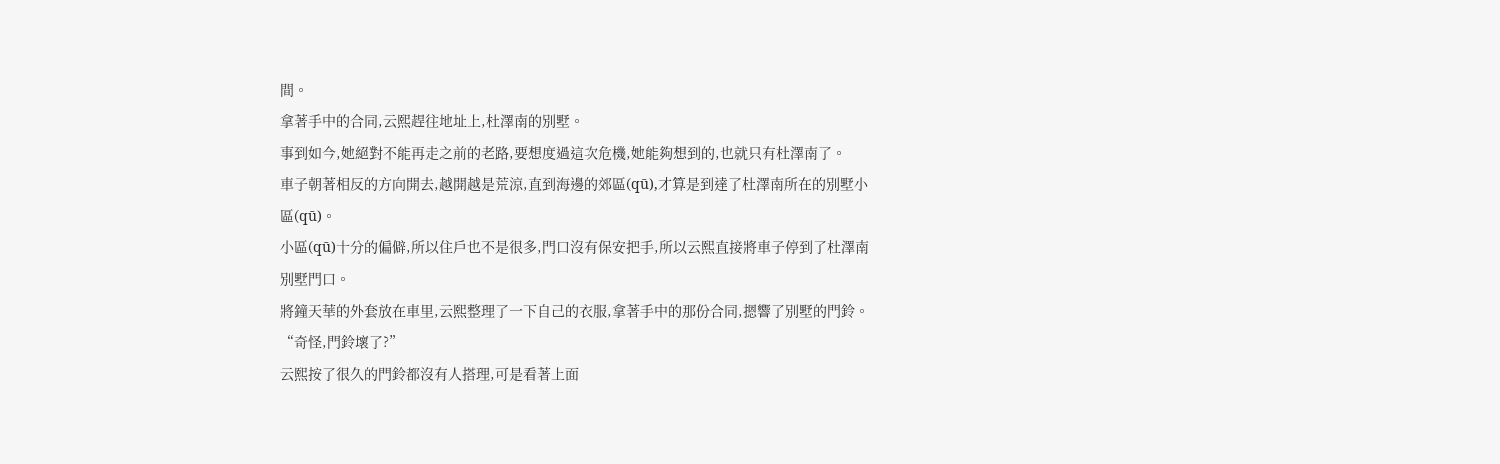間。
拿著手中的合同,云熙趕往地址上,杜澤南的別墅。
事到如今,她絕對不能再走之前的老路,要想度過這次危機,她能夠想到的,也就只有杜澤南了。
車子朝著相反的方向開去,越開越是荒涼,直到海邊的郊區(qū),才算是到達了杜澤南所在的別墅小區(qū)。
小區(qū)十分的偏僻,所以住戶也不是很多,門口沒有保安把手,所以云熙直接將車子停到了杜澤南別墅門口。
將鐘天華的外套放在車里,云熙整理了一下自己的衣服,拿著手中的那份合同,摁響了別墅的門鈴。
“奇怪,門鈴壞了?”
云熙按了很久的門鈴都沒有人搭理,可是看著上面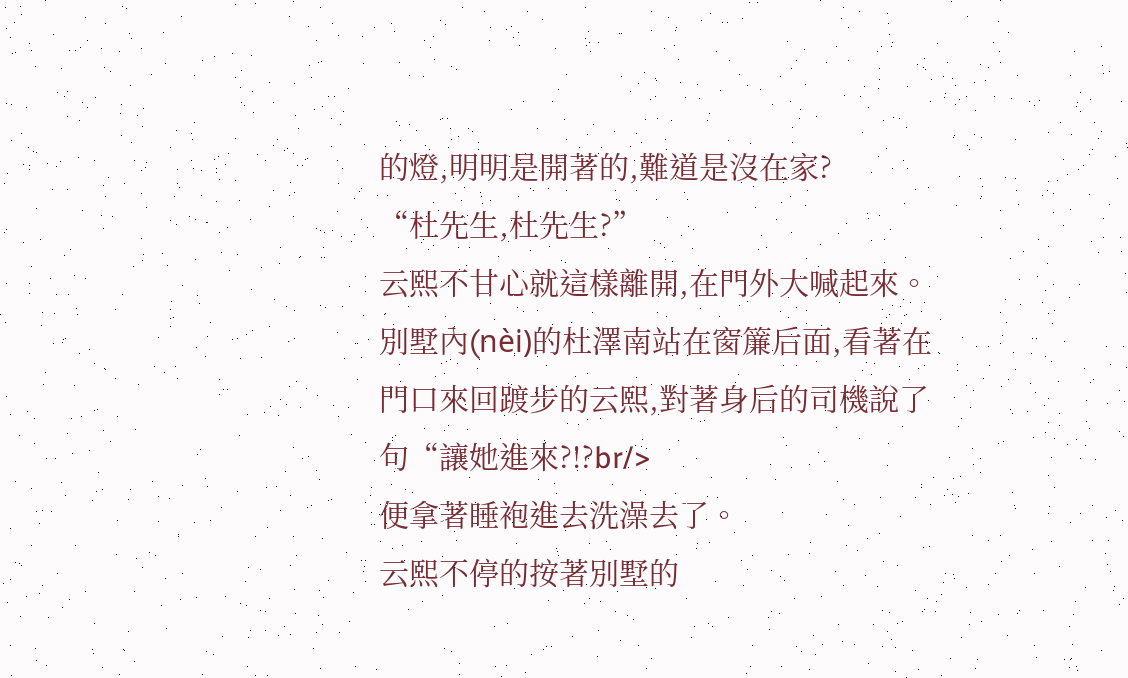的燈,明明是開著的,難道是沒在家?
“杜先生,杜先生?”
云熙不甘心就這樣離開,在門外大喊起來。
別墅內(nèi)的杜澤南站在窗簾后面,看著在門口來回踱步的云熙,對著身后的司機說了句“讓她進來?!?br/>
便拿著睡袍進去洗澡去了。
云熙不停的按著別墅的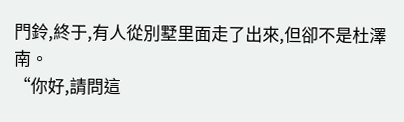門鈴,終于,有人從別墅里面走了出來,但卻不是杜澤南。
“你好,請問這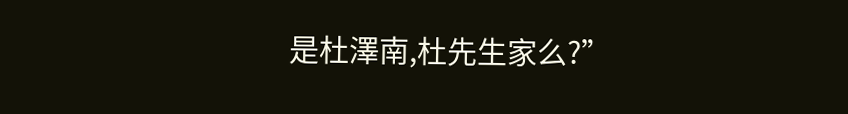是杜澤南,杜先生家么?”